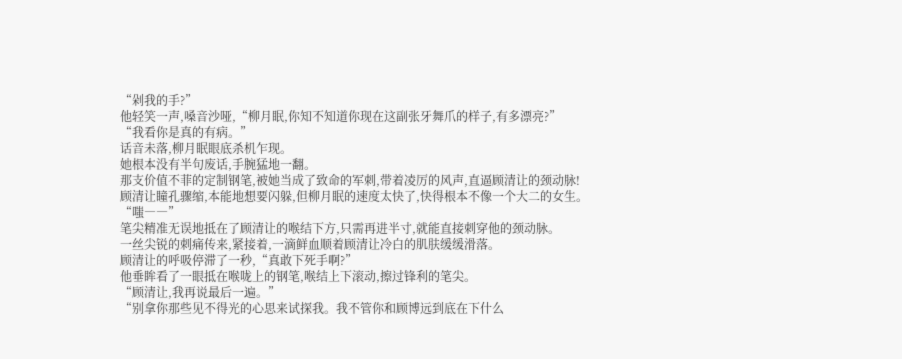“剁我的手?”
他轻笑一声,嗓音沙哑,“柳月眠,你知不知道你现在这副张牙舞爪的样子,有多漂亮?”
“我看你是真的有病。”
话音未落,柳月眠眼底杀机乍现。
她根本没有半句废话,手腕猛地一翻。
那支价值不菲的定制钢笔,被她当成了致命的军刺,带着凌厉的风声,直逼顾清让的颈动脉!
顾清让瞳孔骤缩,本能地想要闪躲,但柳月眠的速度太快了,快得根本不像一个大二的女生。
“嗤――”
笔尖精准无误地抵在了顾清让的喉结下方,只需再进半寸,就能直接刺穿他的颈动脉。
一丝尖锐的刺痛传来,紧接着,一滴鲜血顺着顾清让冷白的肌肤缓缓滑落。
顾清让的呼吸停滞了一秒,“真敢下死手啊?”
他垂眸看了一眼抵在喉咙上的钢笔,喉结上下滚动,擦过锋利的笔尖。
“顾清让,我再说最后一遍。”
“别拿你那些见不得光的心思来试探我。我不管你和顾博远到底在下什么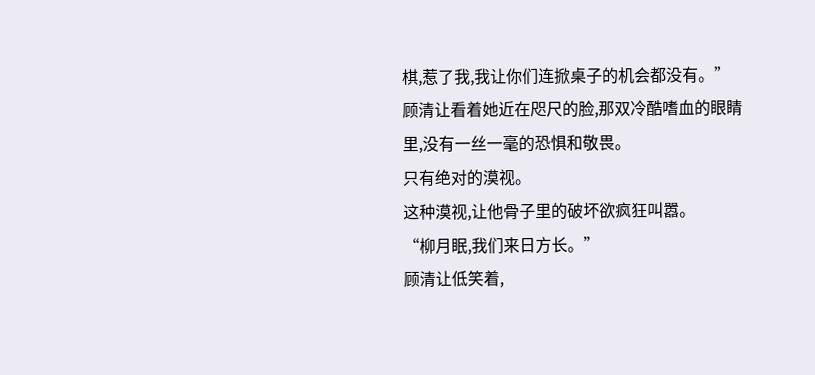棋,惹了我,我让你们连掀桌子的机会都没有。”
顾清让看着她近在咫尺的脸,那双冷酷嗜血的眼睛里,没有一丝一毫的恐惧和敬畏。
只有绝对的漠视。
这种漠视,让他骨子里的破坏欲疯狂叫嚣。
“柳月眠,我们来日方长。”
顾清让低笑着,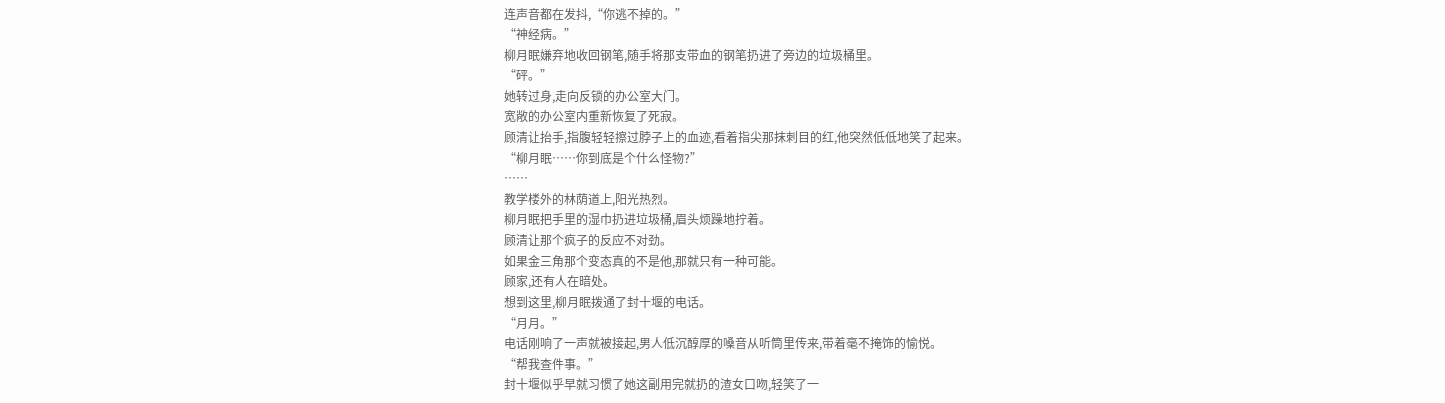连声音都在发抖,“你逃不掉的。”
“神经病。”
柳月眠嫌弃地收回钢笔,随手将那支带血的钢笔扔进了旁边的垃圾桶里。
“砰。”
她转过身,走向反锁的办公室大门。
宽敞的办公室内重新恢复了死寂。
顾清让抬手,指腹轻轻擦过脖子上的血迹,看着指尖那抹刺目的红,他突然低低地笑了起来。
“柳月眠……你到底是个什么怪物?”
……
教学楼外的林荫道上,阳光热烈。
柳月眠把手里的湿巾扔进垃圾桶,眉头烦躁地拧着。
顾清让那个疯子的反应不对劲。
如果金三角那个变态真的不是他,那就只有一种可能。
顾家,还有人在暗处。
想到这里,柳月眠拨通了封十堰的电话。
“月月。”
电话刚响了一声就被接起,男人低沉醇厚的嗓音从听筒里传来,带着毫不掩饰的愉悦。
“帮我查件事。”
封十堰似乎早就习惯了她这副用完就扔的渣女口吻,轻笑了一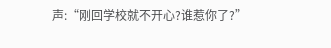声:“刚回学校就不开心?谁惹你了?”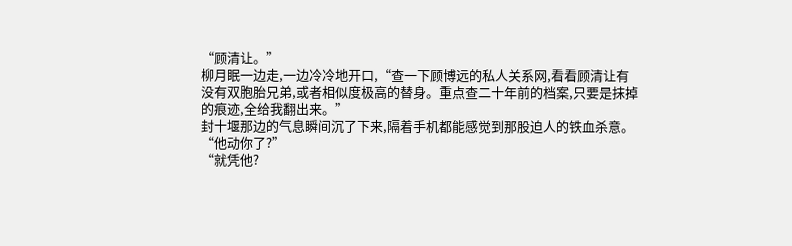“顾清让。”
柳月眠一边走,一边冷冷地开口,“查一下顾博远的私人关系网,看看顾清让有没有双胞胎兄弟,或者相似度极高的替身。重点查二十年前的档案,只要是抹掉的痕迹,全给我翻出来。”
封十堰那边的气息瞬间沉了下来,隔着手机都能感觉到那股迫人的铁血杀意。
“他动你了?”
“就凭他?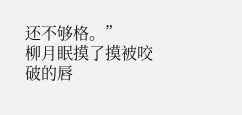还不够格。”
柳月眠摸了摸被咬破的唇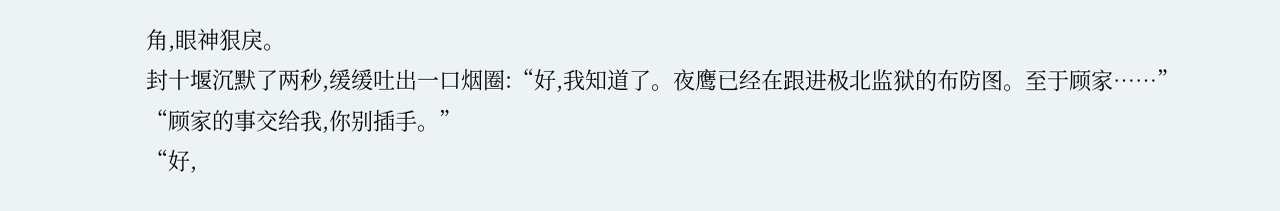角,眼神狠戾。
封十堰沉默了两秒,缓缓吐出一口烟圈:“好,我知道了。夜鹰已经在跟进极北监狱的布防图。至于顾家……”
“顾家的事交给我,你别插手。”
“好,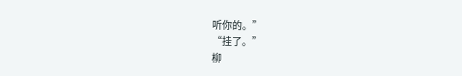听你的。”
“挂了。”
柳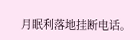月眠利落地挂断电话。